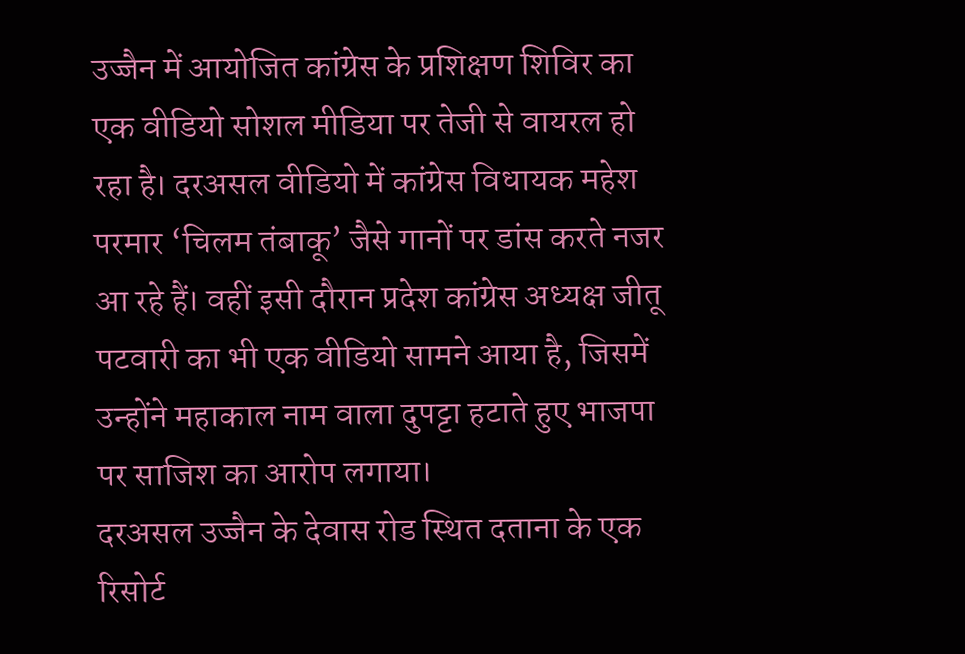उज्जैन में आयोजित कांग्रेस के प्रशिक्षण शिविर का एक वीडियो सोशल मीडिया पर तेजी से वायरल हो रहा है। दरअसल वीडियो में कांग्रेस विधायक महेश परमार ‘चिलम तंबाकू’ जैसे गानों पर डांस करते नजर आ रहे हैं। वहीं इसी दौरान प्रदेश कांग्रेस अध्यक्ष जीतू पटवारी का भी एक वीडियो सामने आया है, जिसमें उन्होंने महाकाल नाम वाला दुपट्टा हटाते हुए भाजपा पर साजिश का आरोप लगाया।
दरअसल उज्जैन के देवास रोड स्थित दताना के एक रिसोर्ट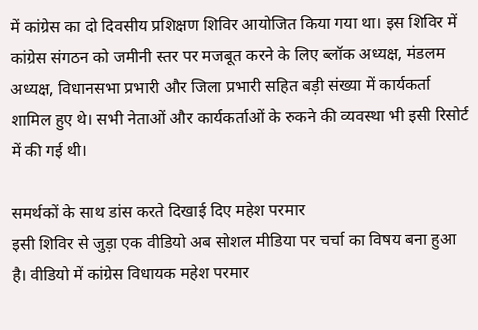में कांग्रेस का दो दिवसीय प्रशिक्षण शिविर आयोजित किया गया था। इस शिविर में कांग्रेस संगठन को जमीनी स्तर पर मजबूत करने के लिए ब्लॉक अध्यक्ष, मंडलम अध्यक्ष, विधानसभा प्रभारी और जिला प्रभारी सहित बड़ी संख्या में कार्यकर्ता शामिल हुए थे। सभी नेताओं और कार्यकर्ताओं के रुकने की व्यवस्था भी इसी रिसोर्ट में की गई थी।

समर्थकों के साथ डांस करते दिखाई दिए महेश परमार
इसी शिविर से जुड़ा एक वीडियो अब सोशल मीडिया पर चर्चा का विषय बना हुआ है। वीडियो में कांग्रेस विधायक महेश परमार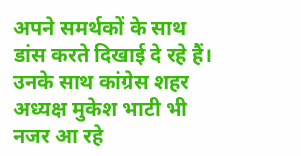अपने समर्थकों के साथ डांस करते दिखाई दे रहे हैं। उनके साथ कांग्रेस शहर अध्यक्ष मुकेश भाटी भी नजर आ रहे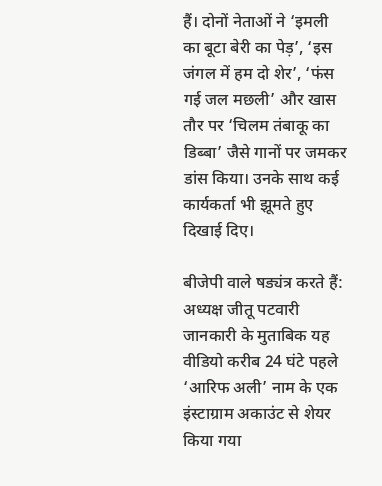हैं। दोनों नेताओं ने ‘इमली का बूटा बेरी का पेड़’, ‘इस जंगल में हम दो शेर’, ‘फंस गई जल मछली’ और खास तौर पर ‘चिलम तंबाकू का डिब्बा’ जैसे गानों पर जमकर डांस किया। उनके साथ कई कार्यकर्ता भी झूमते हुए दिखाई दिए।

बीजेपी वाले षड्यंत्र करते हैं: अध्यक्ष जीतू पटवारी
जानकारी के मुताबिक यह वीडियो करीब 24 घंटे पहले ‘आरिफ अली’ नाम के एक इंस्टाग्राम अकाउंट से शेयर किया गया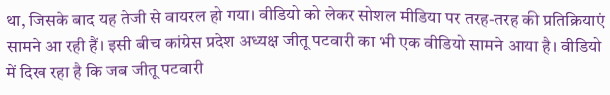था, जिसके बाद यह तेजी से वायरल हो गया। वीडियो को लेकर सोशल मीडिया पर तरह-तरह की प्रतिक्रियाएं सामने आ रही हैं। इसी बीच कांग्रेस प्रदेश अध्यक्ष जीतू पटवारी का भी एक वीडियो सामने आया है। वीडियो में दिख रहा है कि जब जीतू पटवारी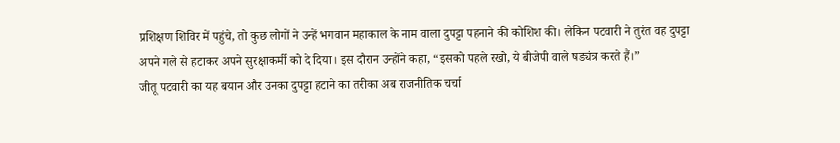प्रशिक्षण शिविर में पहुंचे, तो कुछ लोगों ने उन्हें भगवान महाकाल के नाम वाला दुपट्टा पहनाने की कोशिश की। लेकिन पटवारी ने तुरंत वह दुपट्टा अपने गले से हटाकर अपने सुरक्षाकर्मी को दे दिया। इस दौरान उन्होंने कहा, “इसको पहले रखो, ये बीजेपी वाले षड्यंत्र करते हैं।”
जीतू पटवारी का यह बयान और उनका दुपट्टा हटाने का तरीका अब राजनीतिक चर्चा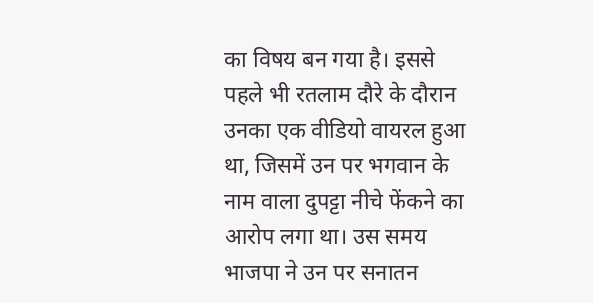का विषय बन गया है। इससे पहले भी रतलाम दौरे के दौरान उनका एक वीडियो वायरल हुआ था, जिसमें उन पर भगवान के नाम वाला दुपट्टा नीचे फेंकने का आरोप लगा था। उस समय भाजपा ने उन पर सनातन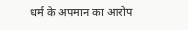धर्म के अपमान का आरोप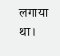लगाया था।